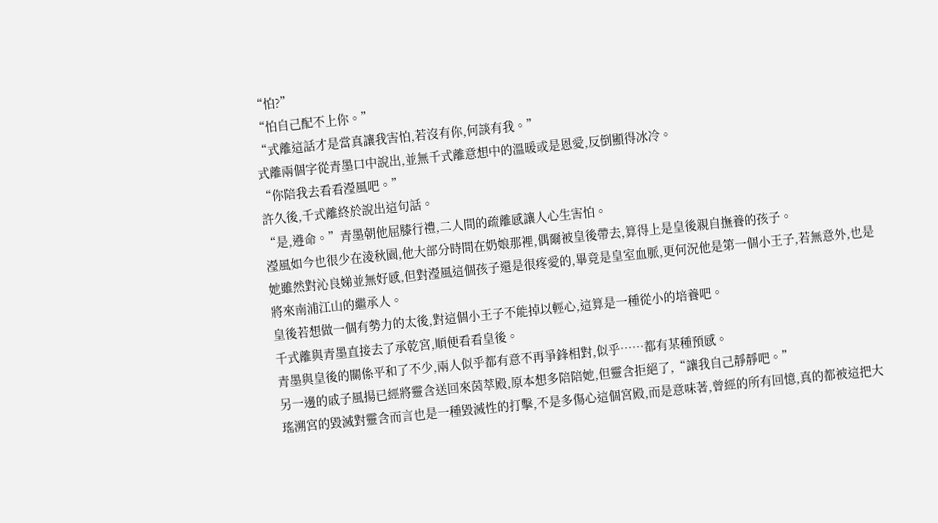“怕?”
“怕自己配不上你。”
“式離這話才是當真讓我害怕,若沒有你,何談有我。”
式離兩個字從青墨口中說出,並無千式離意想中的溫暖或是恩愛,反倒顯得冰冷。
“你陪我去看看瀅風吧。”
許久後,千式離終於說出這句話。
“是,遵命。”青墨朝他屈膝行禮,二人間的疏離感讓人心生害怕。
瀅風如今也很少在淩秋園,他大部分時間在奶娘那裡,偶爾被皇後帶去,算得上是皇後親自撫養的孩子。
她雖然對沁良娣並無好感,但對瀅風這個孩子還是很疼愛的,畢竟是皇室血脈,更何況他是第一個小王子,若無意外,也是將來南浦江山的繼承人。
皇後若想做一個有勢力的太後,對這個小王子不能掉以輕心,這算是一種從小的培養吧。
千式離與青墨直接去了承乾宮,順便看看皇後。
青墨與皇後的關係平和了不少,兩人似乎都有意不再爭鋒相對,似乎……都有某種預感。
另一邊的戚子風揚已經將靈含送回來茵萃殿,原本想多陪陪她,但靈含拒絕了,“讓我自己靜靜吧。”
瑤溯宮的毀滅對靈含而言也是一種毀滅性的打擊,不是多傷心這個宮殿,而是意味著,曾經的所有回憶,真的都被這把大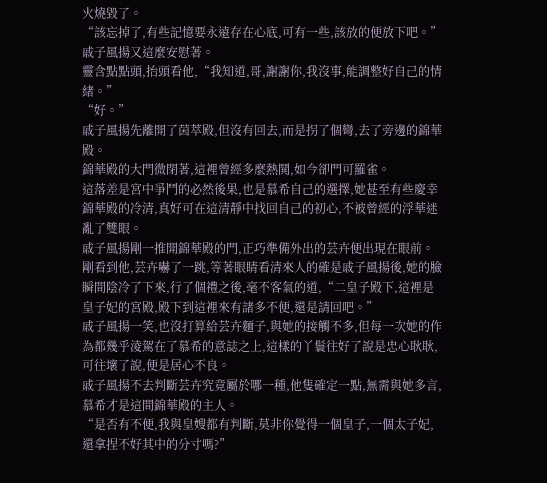火燒毀了。
“該忘掉了,有些記憶要永遠存在心底,可有一些,該放的便放下吧。”戚子風揚又這麼安慰著。
靈含點點頭,抬頭看他,“我知道,哥,謝謝你,我沒事,能調整好自己的情緒。”
“好。”
戚子風揚先離開了茵萃殿,但沒有回去,而是拐了個彎,去了旁邊的錦華殿。
錦華殿的大門微閉著,這裡曾經多麼熱鬨,如今卻門可羅雀。
這落差是宮中爭鬥的必然後果,也是慕希自己的選擇,她甚至有些慶幸錦華殿的冷清,真好可在這清靜中找回自己的初心,不被曾經的浮華迷亂了雙眼。
戚子風揚剛一推開錦華殿的門,正巧準備外出的芸卉便出現在眼前。
剛看到他,芸卉嚇了一跳,等著眼睛看清來人的確是戚子風揚後,她的臉瞬間陰冷了下來,行了個禮之後,毫不客氣的道,“二皇子殿下,這裡是皇子妃的宮殿,殿下到這裡來有諸多不便,還是請回吧。”
戚子風揚一笑,也沒打算給芸卉麵子,與她的接觸不多,但每一次她的作為都幾乎淩駕在了慕希的意誌之上,這樣的丫鬟往好了說是忠心耿耿,可往壞了說,便是居心不良。
戚子風揚不去判斷芸卉究竟屬於哪一種,他隻確定一點,無需與她多言,慕希才是這間錦華殿的主人。
“是否有不便,我與皇嫂都有判斷,莫非你覺得一個皇子,一個太子妃,還拿捏不好其中的分寸嗎?”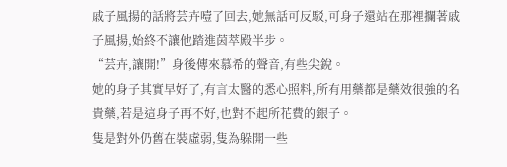戚子風揚的話將芸卉噎了回去,她無話可反駁,可身子還站在那裡攔著戚子風揚,始終不讓他踏進茵萃殿半步。
“芸卉,讓開!”身後傳來慕希的聲音,有些尖銳。
她的身子其實早好了,有言太醫的悉心照料,所有用藥都是藥效很強的名貴藥,若是這身子再不好,也對不起所花費的銀子。
隻是對外仍舊在裝虛弱,隻為躲開一些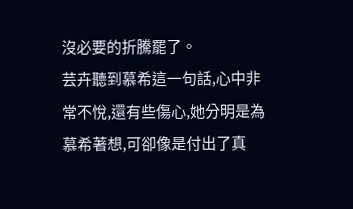沒必要的折騰罷了。
芸卉聽到慕希這一句話,心中非常不悅,還有些傷心,她分明是為慕希著想,可卻像是付出了真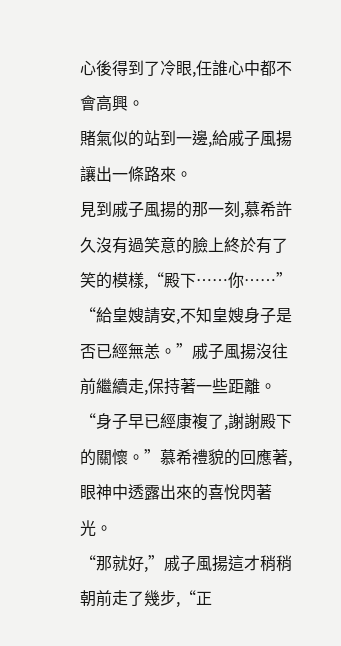心後得到了冷眼,任誰心中都不會高興。
賭氣似的站到一邊,給戚子風揚讓出一條路來。
見到戚子風揚的那一刻,慕希許久沒有過笑意的臉上終於有了笑的模樣,“殿下……你……”
“給皇嫂請安,不知皇嫂身子是否已經無恙。”戚子風揚沒往前繼續走,保持著一些距離。
“身子早已經康複了,謝謝殿下的關懷。”慕希禮貌的回應著,眼神中透露出來的喜悅閃著光。
“那就好,”戚子風揚這才稍稍朝前走了幾步,“正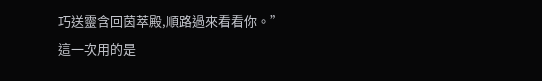巧送靈含回茵萃殿,順路過來看看你。”
這一次用的是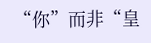“你”而非“皇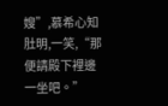嫂”,慕希心知肚明,一笑,“那便請殿下裡邊一坐吧。”